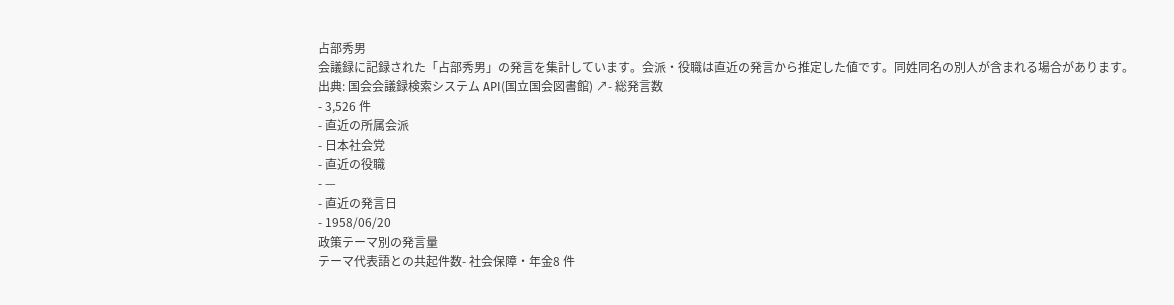占部秀男
会議録に記録された「占部秀男」の発言を集計しています。会派・役職は直近の発言から推定した値です。同姓同名の別人が含まれる場合があります。
出典: 国会会議録検索システム API(国立国会図書館) ↗- 総発言数
- 3,526 件
- 直近の所属会派
- 日本社会党
- 直近の役職
- —
- 直近の発言日
- 1958/06/20
政策テーマ別の発言量
テーマ代表語との共起件数- 社会保障・年金8 件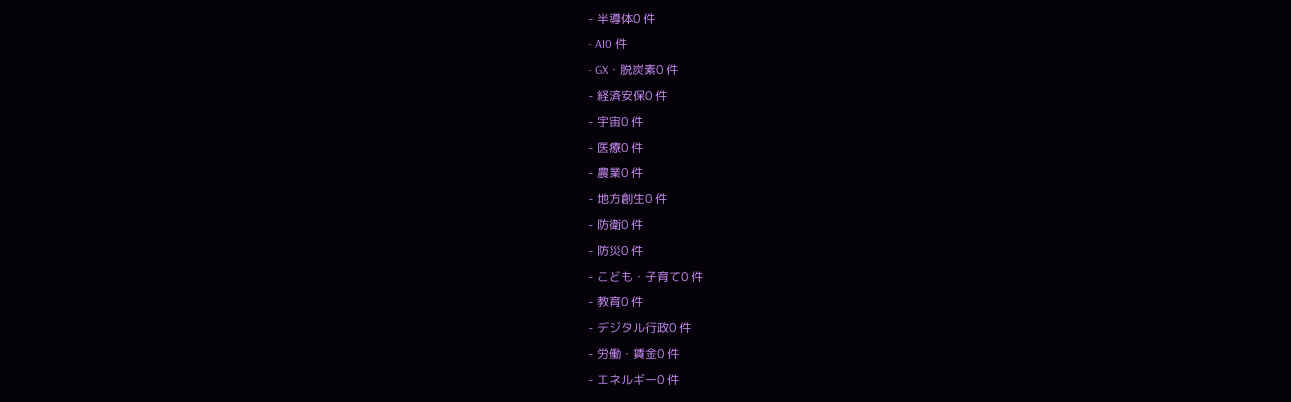- 半導体0 件
- AI0 件
- GX・脱炭素0 件
- 経済安保0 件
- 宇宙0 件
- 医療0 件
- 農業0 件
- 地方創生0 件
- 防衛0 件
- 防災0 件
- こども・子育て0 件
- 教育0 件
- デジタル行政0 件
- 労働・賃金0 件
- エネルギー0 件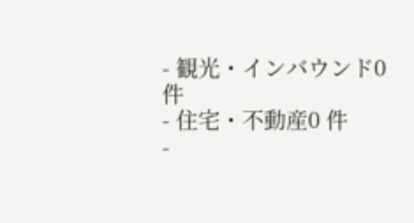- 観光・インバウンド0 件
- 住宅・不動産0 件
-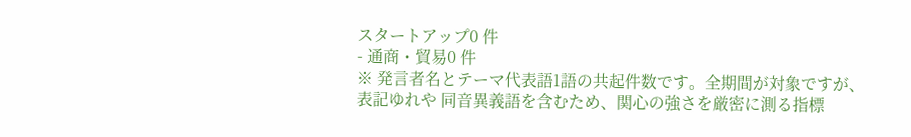スタートアップ0 件
- 通商・貿易0 件
※ 発言者名とテーマ代表語1語の共起件数です。全期間が対象ですが、表記ゆれや 同音異義語を含むため、関心の強さを厳密に測る指標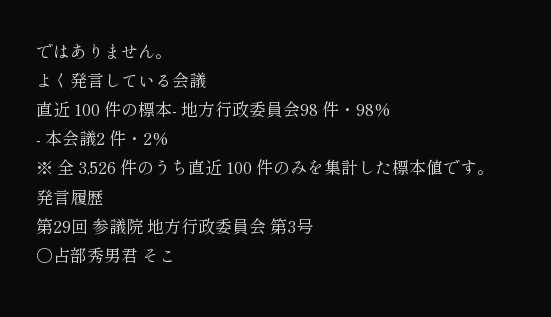ではありません。
よく発言している会議
直近 100 件の標本- 地方行政委員会98 件・98%
- 本会議2 件・2%
※ 全 3,526 件のうち直近 100 件のみを集計した標本値です。
発言履歴
第29回 参議院 地方行政委員会 第3号
○占部秀男君 そこ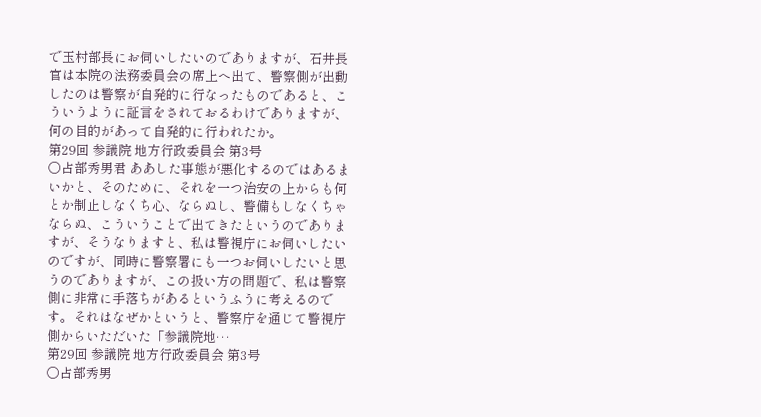で玉村部長にお伺いしたいのでありますが、石井長官は本院の法務委員会の席上へ出て、警察側が出動したのは警察が自発的に行なったものであると、こういうように証言をされておるわけでありますが、何の目的があって自発的に行われたか。
第29回 参議院 地方行政委員会 第3号
○占部秀男君 ああした事態が悪化するのではあるまいかと、そのために、それを一つ治安の上からも何とか制止しなくち心、ならぬし、警備もしなくちゃならぬ、こういうことで出てきたというのでありますが、そうなりますと、私は警視庁にお伺いしたいのですが、同時に警察署にも一つお伺いしたいと思うのでありますが、この扱い方の問題で、私は警察側に非常に手落ちがあるというふうに考えるのです。それはなぜかというと、警察庁を通じて警視庁側からいただいた「参議院地…
第29回 参議院 地方行政委員会 第3号
○占部秀男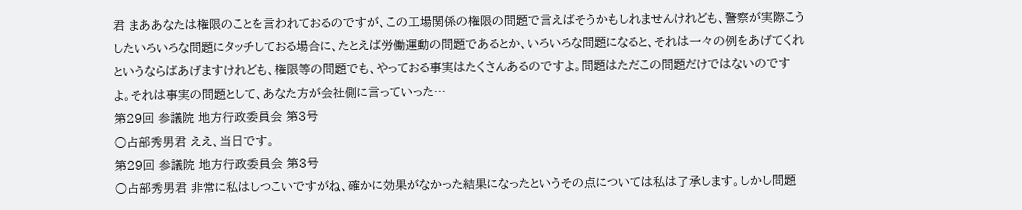君 まああなたは権限のことを言われておるのですが、この工場関係の権限の問題で言えばそうかもしれませんけれども、警察が実際こうしたいろいろな問題にタッチしておる場合に、たとえば労働運動の問題であるとか、いろいろな問題になると、それは一々の例をあげてくれというならばあげますけれども、権限等の問題でも、やっておる事実はたくさんあるのですよ。問題はただこの問題だけではないのですよ。それは事実の問題として、あなた方が会社側に言っていった…
第29回 参議院 地方行政委員会 第3号
○占部秀男君 ええ、当日です。
第29回 参議院 地方行政委員会 第3号
○占部秀男君 非常に私はしつこいですがね、確かに効果がなかった結果になったというその点については私は了承します。しかし問題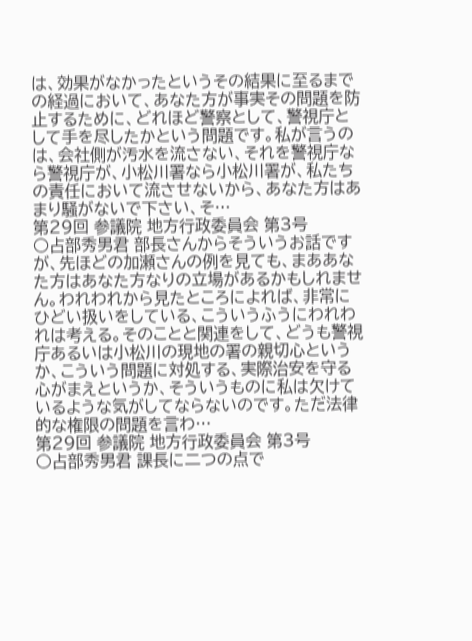は、効果がなかったというその結果に至るまでの経過において、あなた方が事実その問題を防止するために、どれほど警察として、警視庁として手を尽したかという問題です。私が言うのは、会社側が汚水を流さない、それを警視庁なら警視庁が、小松川署なら小松川署が、私たちの責任において流させないから、あなた方はあまり騒がないで下さい、そ…
第29回 参議院 地方行政委員会 第3号
○占部秀男君 部長さんからそういうお話ですが、先ほどの加瀬さんの例を見ても、まああなた方はあなた方なりの立場があるかもしれません。われわれから見たところによれば、非常にひどい扱いをしている、こういうふうにわれわれは考える。そのことと関連をして、どうも警視庁あるいは小松川の現地の署の親切心というか、こういう問題に対処する、実際治安を守る心がまえというか、そういうものに私は欠けているような気がしてならないのです。ただ法律的な権限の問題を言わ…
第29回 参議院 地方行政委員会 第3号
○占部秀男君 課長に二つの点で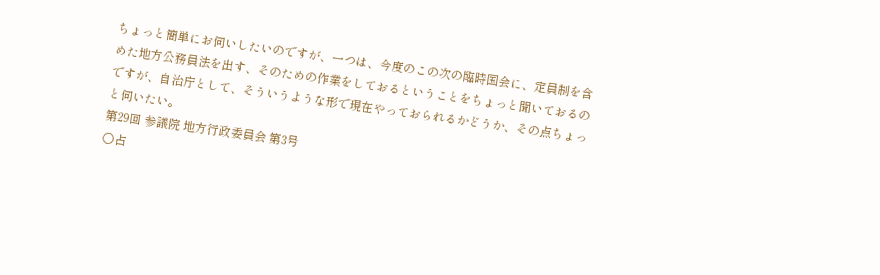ちょっと簡単にお伺いしたいのですが、一つは、今度のこの次の臨時国会に、定員制を含めた地方公務員法を出す、そのための作業をしておるということをちょっと聞いておるのですが、自治庁として、そういうような形で現在やっておられるかどうか、その点ちょっと伺いたい。
第29回 参議院 地方行政委員会 第3号
○占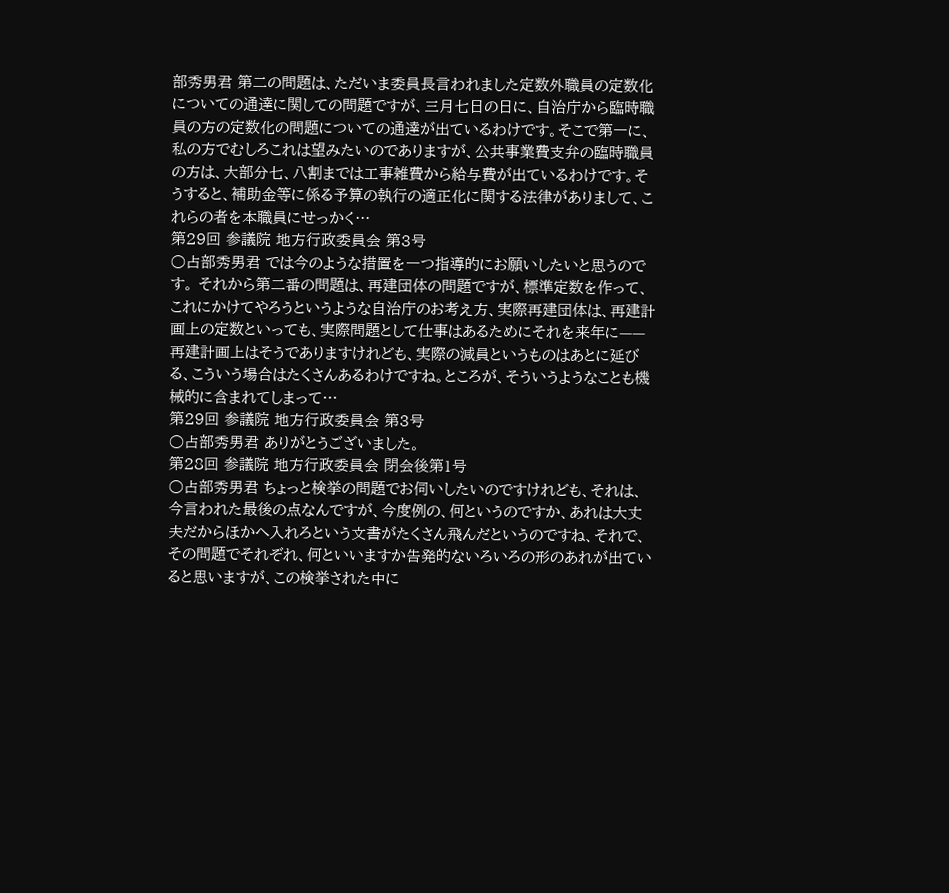部秀男君 第二の問題は、ただいま委員長言われました定数外職員の定数化についての通達に関しての問題ですが、三月七日の日に、自治庁から臨時職員の方の定数化の問題についての通達が出ているわけです。そこで第一に、私の方でむしろこれは望みたいのでありますが、公共事業費支弁の臨時職員の方は、大部分七、八割までは工事雑費から給与費が出ているわけです。そうすると、補助金等に係る予算の執行の適正化に関する法律がありまして、これらの者を本職員にせっかく…
第29回 参議院 地方行政委員会 第3号
○占部秀男君 では今のような措置を一つ指導的にお願いしたいと思うのです。 それから第二番の問題は、再建団体の問題ですが、標準定数を作って、これにかけてやろうというような自治庁のお考え方、実際再建団体は、再建計画上の定数といっても、実際問題として仕事はあるためにそれを来年に——再建計画上はそうでありますけれども、実際の減員というものはあとに延びる、こういう場合はたくさんあるわけですね。ところが、そういうようなことも機械的に含まれてしまって…
第29回 参議院 地方行政委員会 第3号
○占部秀男君 ありがとうございました。
第28回 参議院 地方行政委員会 閉会後第1号
○占部秀男君 ちょっと検挙の問題でお伺いしたいのですけれども、それは、今言われた最後の点なんですが、今度例の、何というのですか、あれは大丈夫だからほかへ入れろという文書がたくさん飛んだというのですね、それで、その問題でそれぞれ、何といいますか告発的ないろいろの形のあれが出ていると思いますが、この検挙された中に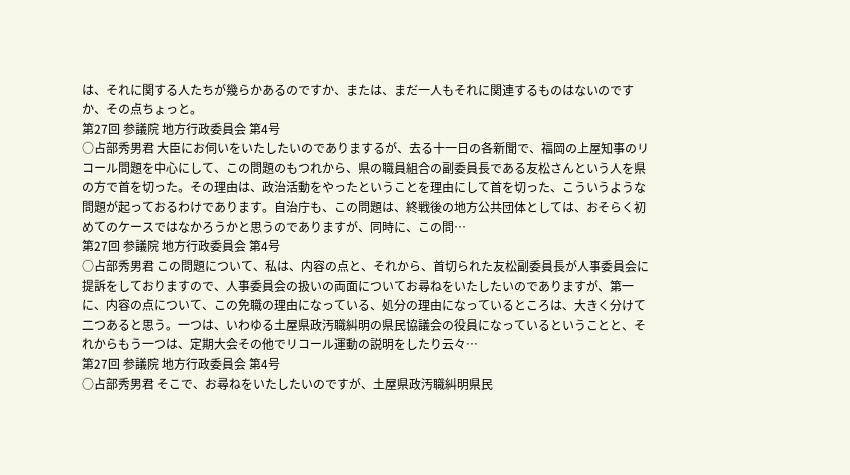は、それに関する人たちが幾らかあるのですか、または、まだ一人もそれに関連するものはないのですか、その点ちょっと。
第27回 参議院 地方行政委員会 第4号
○占部秀男君 大臣にお伺いをいたしたいのでありまするが、去る十一日の各新聞で、福岡の上屋知事のリコール問題を中心にして、この問題のもつれから、県の職員組合の副委員長である友松さんという人を県の方で首を切った。その理由は、政治活動をやったということを理由にして首を切った、こういうような問題が起っておるわけであります。自治庁も、この問題は、終戦後の地方公共団体としては、おそらく初めてのケースではなかろうかと思うのでありますが、同時に、この問…
第27回 参議院 地方行政委員会 第4号
○占部秀男君 この問題について、私は、内容の点と、それから、首切られた友松副委員長が人事委員会に提訴をしておりますので、人事委員会の扱いの両面についてお尋ねをいたしたいのでありますが、第一に、内容の点について、この免職の理由になっている、処分の理由になっているところは、大きく分けて二つあると思う。一つは、いわゆる土屋県政汚職糾明の県民協議会の役員になっているということと、それからもう一つは、定期大会その他でリコール運動の説明をしたり云々…
第27回 参議院 地方行政委員会 第4号
○占部秀男君 そこで、お尋ねをいたしたいのですが、土屋県政汚職糾明県民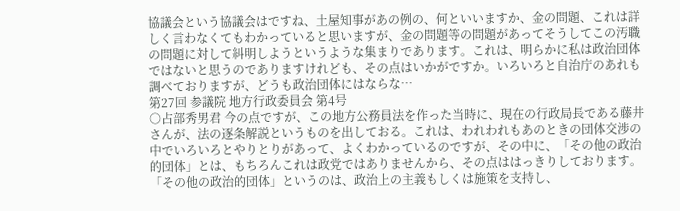協議会という協議会はですね、土屋知事があの例の、何といいますか、金の問題、これは詳しく言わなくてもわかっていると思いますが、金の問題等の問題があってそうしてこの汚職の問題に対して糾明しようというような集まりであります。これは、明らかに私は政治団体ではないと思うのでありますけれども、その点はいかがですか。いろいろと自治庁のあれも調べておりますが、どうも政治団体にはならな…
第27回 参議院 地方行政委員会 第4号
○占部秀男君 今の点ですが、この地方公務員法を作った当時に、現在の行政局長である藤井さんが、法の逐条解説というものを出しておる。これは、われわれもあのときの団体交渉の中でいろいろとやりとりがあって、よくわかっているのですが、その中に、「その他の政治的団体」とは、もちろんこれは政党ではありませんから、その点ははっきりしております。「その他の政治的団体」というのは、政治上の主義もしくは施策を支持し、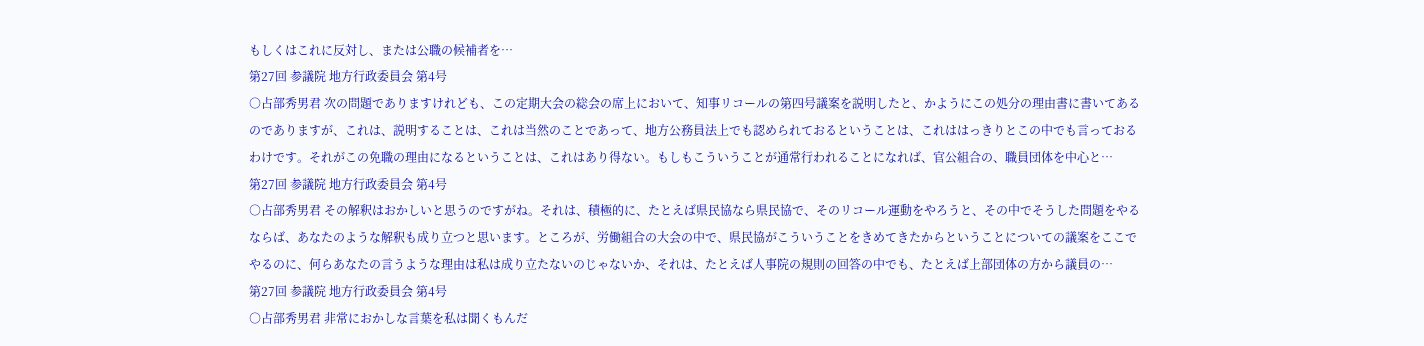もしくはこれに反対し、または公職の候補者を…
第27回 参議院 地方行政委員会 第4号
○占部秀男君 次の問題でありますけれども、この定期大会の総会の席上において、知事リコールの第四号議案を説明したと、かようにこの処分の理由書に書いてあるのでありますが、これは、説明することは、これは当然のことであって、地方公務員法上でも認められておるということは、これははっきりとこの中でも言っておるわけです。それがこの免職の理由になるということは、これはあり得ない。もしもこういうことが通常行われることになれば、官公組合の、職員団体を中心と…
第27回 参議院 地方行政委員会 第4号
○占部秀男君 その解釈はおかしいと思うのですがね。それは、積極的に、たとえば県民協なら県民協で、そのリコール運動をやろうと、その中でそうした問題をやるならば、あなたのような解釈も成り立つと思います。ところが、労働組合の大会の中で、県民協がこういうことをきめてきたからということについての議案をここでやるのに、何らあなたの言うような理由は私は成り立たないのじゃないか、それは、たとえば人事院の規則の回答の中でも、たとえば上部団体の方から議員の…
第27回 参議院 地方行政委員会 第4号
○占部秀男君 非常におかしな言葉を私は聞くもんだ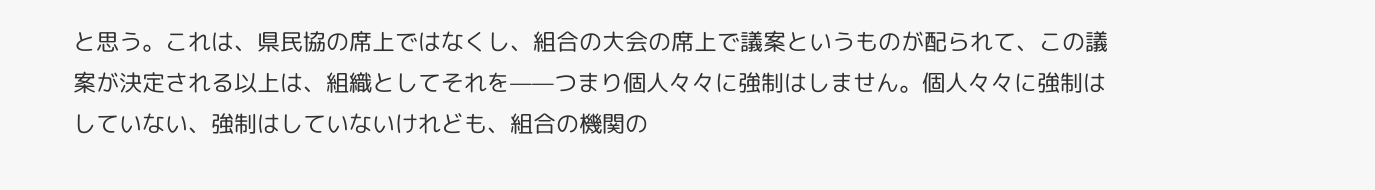と思う。これは、県民協の席上ではなくし、組合の大会の席上で議案というものが配られて、この議案が決定される以上は、組織としてそれを——つまり個人々々に強制はしません。個人々々に強制はしていない、強制はしていないけれども、組合の機関の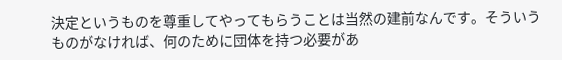決定というものを尊重してやってもらうことは当然の建前なんです。そういうものがなければ、何のために団体を持つ必要があ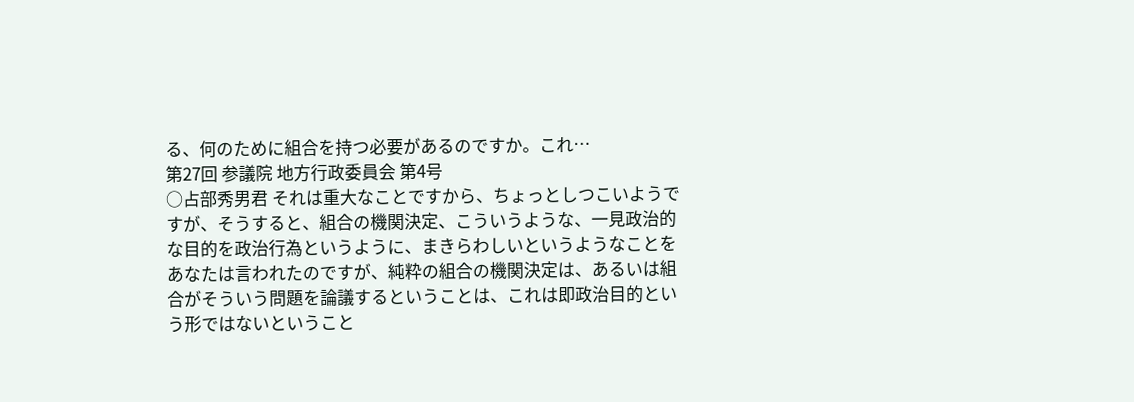る、何のために組合を持つ必要があるのですか。これ…
第27回 参議院 地方行政委員会 第4号
○占部秀男君 それは重大なことですから、ちょっとしつこいようですが、そうすると、組合の機関決定、こういうような、一見政治的な目的を政治行為というように、まきらわしいというようなことをあなたは言われたのですが、純粋の組合の機関決定は、あるいは組合がそういう問題を論議するということは、これは即政治目的という形ではないということ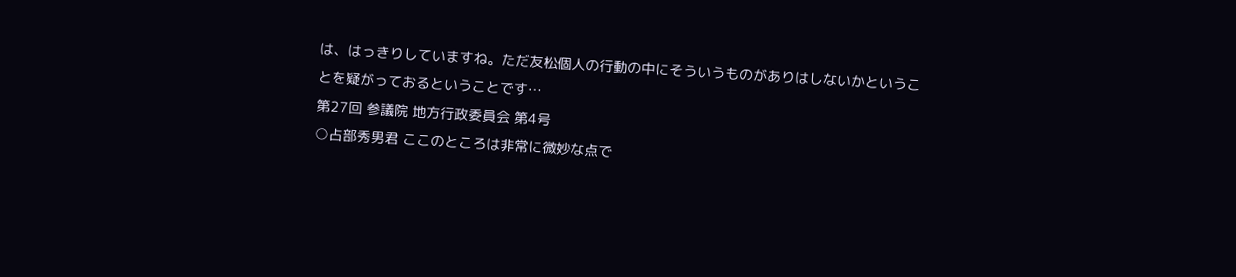は、はっきりしていますね。ただ友松個人の行動の中にそういうものがありはしないかということを疑がっておるということです…
第27回 参議院 地方行政委員会 第4号
○占部秀男君 ここのところは非常に微妙な点で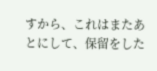すから、これはまたあとにして、保留をした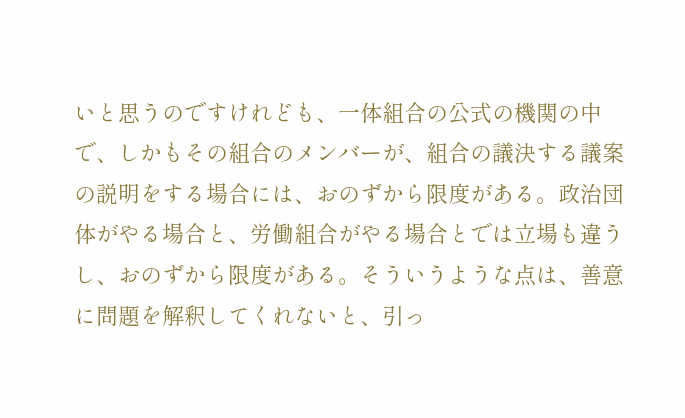いと思うのですけれども、一体組合の公式の機関の中で、しかもその組合のメンバーが、組合の議決する議案の説明をする場合には、おのずから限度がある。政治団体がやる場合と、労働組合がやる場合とでは立場も違うし、おのずから限度がある。そういうような点は、善意に問題を解釈してくれないと、引っ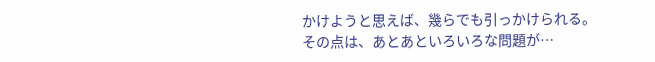かけようと思えば、幾らでも引っかけられる。その点は、あとあといろいろな問題が…